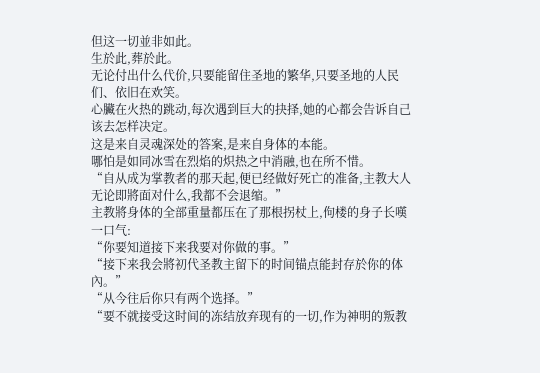但这一切並非如此。
生於此,葬於此。
无论付出什么代价,只要能留住圣地的繁华,只要圣地的人民们、依旧在欢笑。
心臟在火热的跳动,每次遇到巨大的抉择,她的心都会告诉自己该去怎样决定。
这是来自灵魂深处的答案,是来自身体的本能。
哪怕是如同冰雪在烈焰的炽热之中消融,也在所不惜。
“自从成为掌教者的那天起,便已经做好死亡的准备,主教大人无论即將面对什么,我都不会退缩。”
主教將身体的全部重量都压在了那根拐杖上,佝楼的身子长嘆一口气:
“你要知道接下来我要对你做的事。”
“接下来我会將初代圣教主留下的时间锚点能封存於你的体內。”
“从今往后你只有两个选择。”
“要不就接受这时间的冻结放弃现有的一切,作为神明的叛教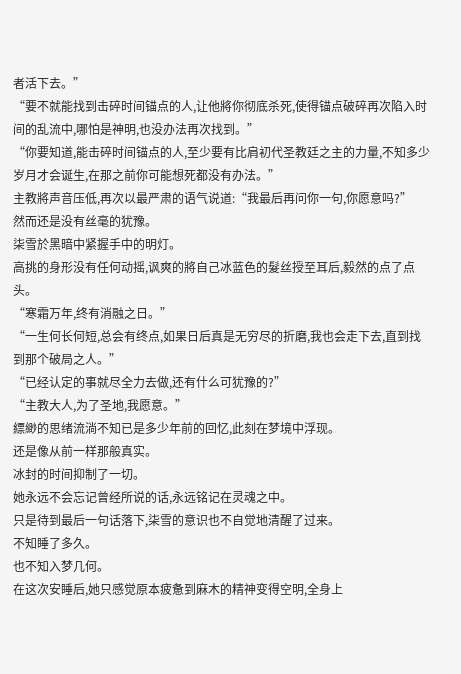者活下去。”
“要不就能找到击碎时间锚点的人,让他將你彻底杀死,使得锚点破碎再次陷入时间的乱流中,哪怕是神明,也没办法再次找到。”
“你要知道,能击碎时间锚点的人,至少要有比肩初代圣教廷之主的力量,不知多少岁月才会诞生,在那之前你可能想死都没有办法。”
主教將声音压低,再次以最严肃的语气说道:“我最后再问你一句,你愿意吗?”
然而还是没有丝毫的犹豫。
柒雪於黑暗中紧握手中的明灯。
高挑的身形没有任何动摇,讽爽的將自己冰蓝色的髮丝授至耳后,毅然的点了点头。
“寒霜万年,终有消融之日。”
“一生何长何短,总会有终点,如果日后真是无穷尽的折磨,我也会走下去,直到找到那个破局之人。”
“已经认定的事就尽全力去做,还有什么可犹豫的?”
“主教大人,为了圣地,我愿意。”
縹緲的思绪流淌不知已是多少年前的回忆,此刻在梦境中浮现。
还是像从前一样那般真实。
冰封的时间抑制了一切。
她永远不会忘记曾经所说的话,永远铭记在灵魂之中。
只是待到最后一句话落下,柒雪的意识也不自觉地清醒了过来。
不知睡了多久。
也不知入梦几何。
在这次安睡后,她只感觉原本疲惫到麻木的精神变得空明,全身上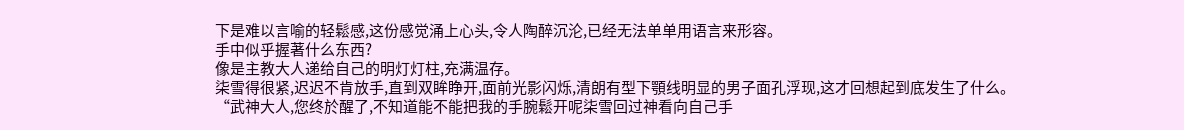下是难以言喻的轻鬆感,这份感觉涌上心头,令人陶醉沉沦,已经无法单单用语言来形容。
手中似乎握著什么东西?
像是主教大人递给自己的明灯灯柱,充满温存。
柒雪得很紧,迟迟不肯放手,直到双眸睁开,面前光影闪烁,清朗有型下顎线明显的男子面孔浮现,这才回想起到底发生了什么。
“武神大人,您终於醒了,不知道能不能把我的手腕鬆开呢柒雪回过神看向自己手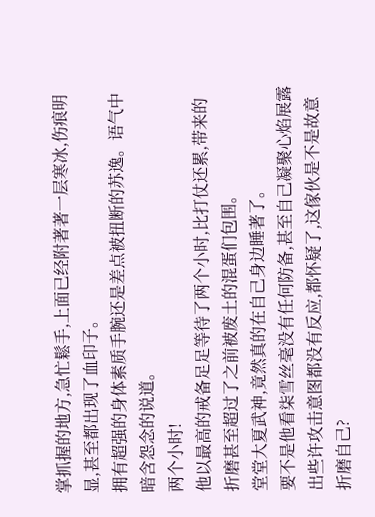掌抓握的地方,急忙鬆手,上面已经附著著一层寒冰,伤痕明显,甚至都出现了血印子。
拥有超强的身体素质手腕还是差点被扭断的苏逸。语气中暗含怨念的说道。
两个小时!
他以最高的戒备足足等待了两个小时,比打仗还累,带来的折磨甚至超过了之前被废土的混蛋们包围。
堂堂大夏武神,竟然真的在自己身边睡著了。
要不是他看柒雪丝毫没有任何防备,甚至自己凝聚心焰展露出些许攻击意图都没有反应,都怀疑了,这傢伙是不是故意折磨自己?